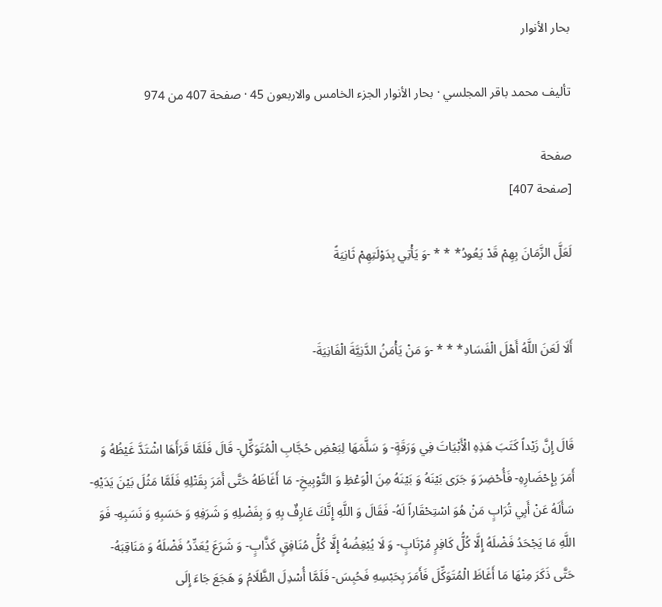بحار الأنوار

تأليف محمد باقر المجلسي · بحار الأنوار الجزء الخامس والاربعون 45 · صفحة 407 من 974

صفحة
[صفحة 407]

لَعَلَّ الزَّمَانَ بِهِمْ قَدْ يَعُودُ* * * -وَ يَأْتِي بِدَوْلَتِهِمْ ثَانِيَةً


أَلَا لَعَنَ اللَّهُ أَهْلَ الْفَسَادِ* * * -وَ مَنْ يَأْمَنُ الدَّنِيَّةَ الْفَانِيَةَ-


قَالَ إِنَّ زَيْداً كَتَبَ هَذِهِ الْأَبْيَاتَ فِي وَرَقَةٍ- وَ سَلَّمَهَا لِبَعْضِ حُجَّابِ الْمُتَوَكِّلِ- قَالَ فَلَمَّا قَرَأَهَا اشْتَدَّ غَيْظُهُ وَ أَمَرَ بِإِحْضَارِهِ- فَأُحْضِرَ وَ جَرَى بَيْنَهُ وَ بَيْنَهُ مِنَ الْوَعْظِ وَ التَّوْبِيخِ- مَا أَغَاظَهُ حَتَّى أَمَرَ بِقَتْلِهِ فَلَمَّا مَثُلَ بَيْنَ يَدَيْهِ- سَأَلَهُ عَنْ أَبِي تُرَابٍ مَنْ هُوَ اسْتِحْقَاراً لَهُ- فَقَالَ وَ اللَّهِ إِنَّكَ عَارِفٌ بِهِ وَ بِفَضْلِهِ وَ شَرَفِهِ وَ حَسَبِهِ وَ نَسَبِهِ- فَوَ اللَّهِ مَا يَجْحَدُ فَضْلَهُ إِلَّا كُلُّ كَافِرٍ مُرْتَابٍ- وَ لَا يُبْغِضُهُ إِلَّا كُلُّ مُنَافِقٍ كَذَّابٍ- وَ شَرَعَ يُعَدِّدُ فَضْلَهُ وَ مَنَاقِبَهُ- حَتَّى ذَكَرَ مِنْهَا مَا أَغَاظَ الْمُتَوَكِّلَ فَأَمَرَ بِحَبْسِهِ فَحُبِسَ- فَلَمَّا أُسْدِلَ الظَّلَامُ وَ هَجَعَ جَاءَ إِلَى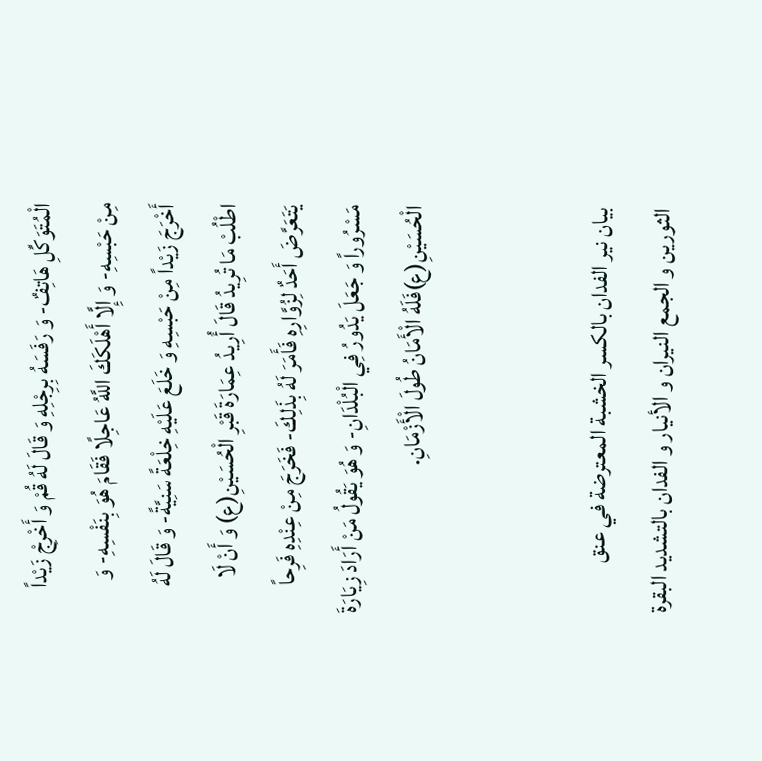الْمُتَوَكِّلِ هَاتِفٌ- وَ رَفَسَهُ بِرِجْلِهِ وَ قَالَ لَهُ قُمْ وَ أَخْرِجْ زَيْداً مِنْ حَبْسِهِ- وَ إِلَّا أَهْلَكَكَ اللَّهُ عَاجِلًا فَقَامَ هُوَ بِنَفْسِهِ- وَ أَخْرَجَ زَيْداً مِنْ حَبْسِهِ وَ خَلَعَ عَلَيْهِ خِلْعَةً سَنِيَّةً- وَ قَالَ لَهُ اطْلُبْ مَا تُرِيدُ قَالَ أُرِيدُ عِمَارَةَ قَبْرِ الْحُسَيْنِ(ع) وَ أَنْ لَا يَتَعَرَّضَ أَحَدٌ لِزُوَّارِهِ فَأَمَرَ لَهُ بِذَلِكَ- فَخَرَجَ مِنْ عِنْدِهِ فَرِحاً مَسْرُوراً وَ جَعَلَ يَدُورُ فِي الْبُلْدَانِ- وَ هُوَ يَقُولُ مَنْ أَرَادَ زِيَارَةَ الْحُسَيْنِ(ع)فَلَهُ الْأَمَانُ طُولَ الْأَزْمَانِ.


بيان نير الفدان بالكسر الخشبة المعترضة في عنق الثورين و الجمع النيران و الأنيار و الفدان بالتشديد البقرة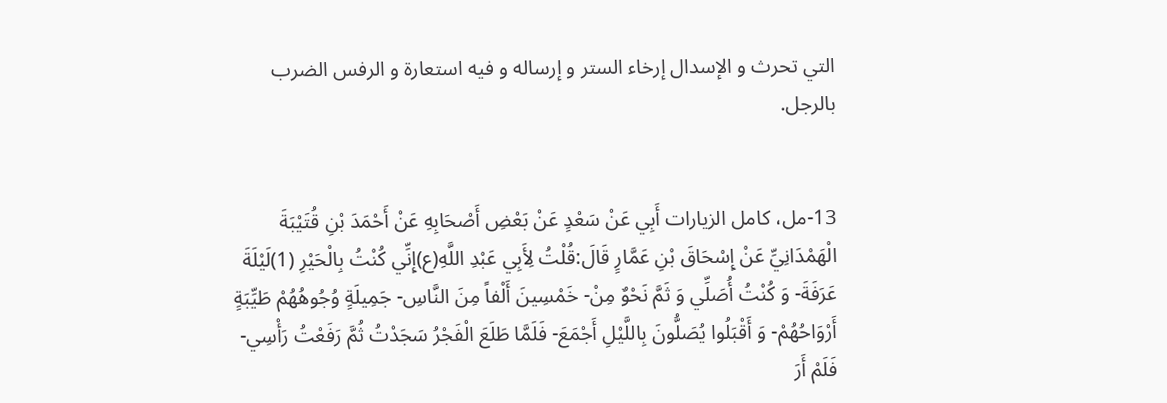التي تحرث و الإسدال إرخاء الستر و إرساله و فيه استعارة و الرفس الضرب بالرجل.


13-مل، كامل الزيارات أَبِي عَنْ سَعْدٍ عَنْ بَعْضِ أَصْحَابِهِ عَنْ أَحْمَدَ بْنِ قُتَيْبَةَ الْهَمْدَانِيِّ عَنْ إِسْحَاقَ بْنِ عَمَّارٍ قَالَ:قُلْتُ لِأَبِي عَبْدِ اللَّهِ(ع)إِنِّي كُنْتُ بِالْحَيْرِ (1)لَيْلَةَ عَرَفَةَ- وَ كُنْتُ أُصَلِّي وَ ثَمَّ نَحْوٌ مِنْ- خَمْسِينَ أَلْفاً مِنَ النَّاسِ- جَمِيلَةٍ وُجُوهُهُمْ طَيِّبَةٍ أَرْوَاحُهُمْ- وَ أَقْبَلُوا يُصَلُّونَ بِاللَّيْلِ أَجْمَعَ- فَلَمَّا طَلَعَ الْفَجْرُ سَجَدْتُ ثُمَّ رَفَعْتُ رَأْسِي- فَلَمْ أَرَ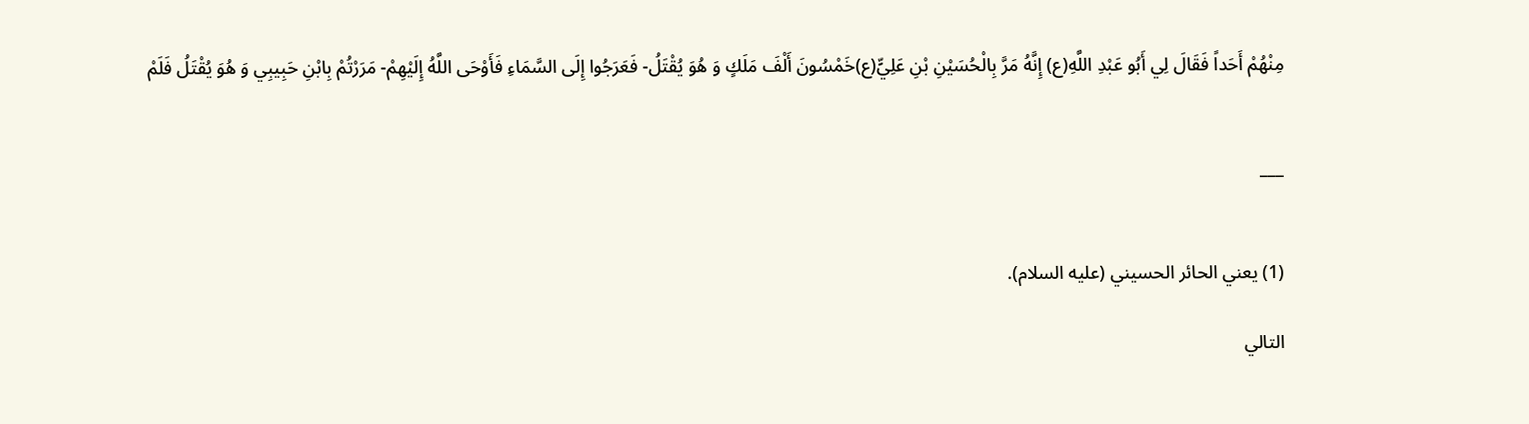مِنْهُمْ أَحَداً فَقَالَ لِي أَبُو عَبْدِ اللَّهِ(ع) إِنَّهُ مَرَّ بِالْحُسَيْنِ بْنِ عَلِيٍّ(ع)خَمْسُونَ أَلْفَ مَلَكٍ وَ هُوَ يُقْتَلُ- فَعَرَجُوا إِلَى السَّمَاءِ فَأَوْحَى اللَّهُ إِلَيْهِمْ- مَرَرْتُمْ بِابْنِ حَبِيبِي وَ هُوَ يُقْتَلُ فَلَمْ


___


(1) يعني الحائر الحسيني (عليه السلام).

التالي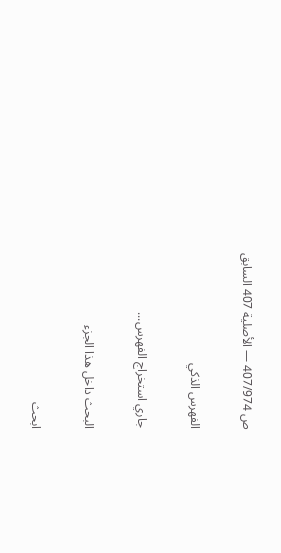ص 407/974 — الأصلية 407 السابق

الفهرس الذكي

جاري استخراج الفهرس...

البحث داخل هذا الجزء

ابحث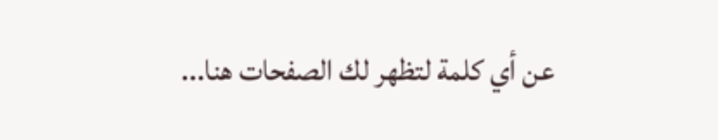عن أي كلمة لتظهر لك الصفحات هنا...